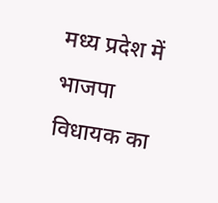मध्य प्रदेश में भाजपा विधायक का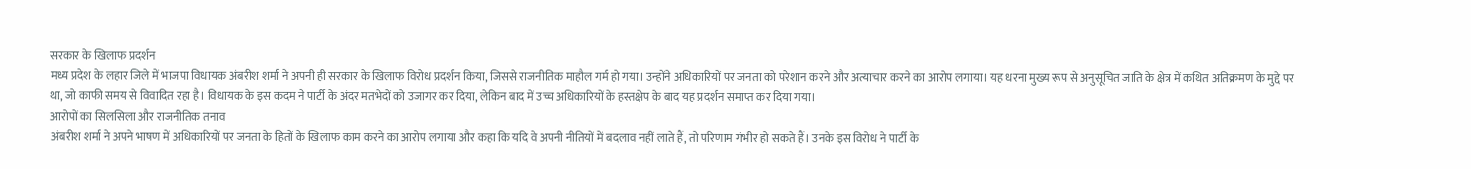सरकार के खिलाफ प्रदर्शन
मध्य प्रदेश के लहार जिले में भाजपा विधायक अंबरीश शर्मा ने अपनी ही सरकार के खिलाफ विरोध प्रदर्शन किया, जिससे राजनीतिक माहौल गर्म हो गया। उन्होंने अधिकारियों पर जनता को परेशान करने और अत्याचार करने का आरोप लगाया। यह धरना मुख्य रूप से अनुसूचित जाति के क्षेत्र में कथित अतिक्रमण के मुद्दे पर था, जो काफी समय से विवादित रहा है। विधायक के इस कदम ने पार्टी के अंदर मतभेदों को उजागर कर दिया, लेकिन बाद में उच्च अधिकारियों के हस्तक्षेप के बाद यह प्रदर्शन समाप्त कर दिया गया।
आरोपों का सिलसिला और राजनीतिक तनाव
अंबरीश शर्मा ने अपने भाषण में अधिकारियों पर जनता के हितों के खिलाफ काम करने का आरोप लगाया और कहा कि यदि वे अपनी नीतियों में बदलाव नहीं लाते हैं, तो परिणाम गंभीर हो सकते हैं। उनके इस विरोध ने पार्टी के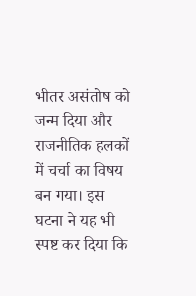भीतर असंतोष को जन्म दिया और राजनीतिक हलकों में चर्चा का विषय बन गया। इस घटना ने यह भी स्पष्ट कर दिया कि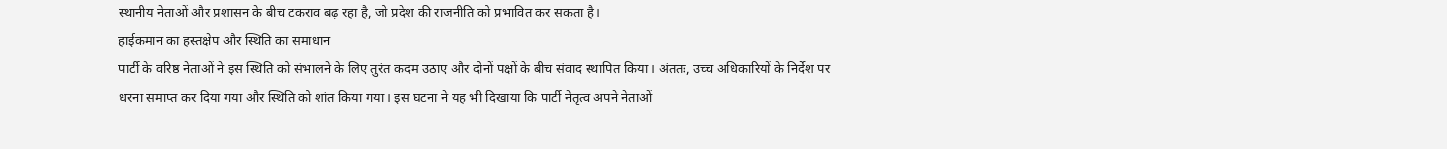स्थानीय नेताओं और प्रशासन के बीच टकराव बढ़ रहा है, जो प्रदेश की राजनीति को प्रभावित कर सकता है।
हाईकमान का हस्तक्षेप और स्थिति का समाधान
पार्टी के वरिष्ठ नेताओं ने इस स्थिति को संभालने के लिए तुरंत कदम उठाए और दोनों पक्षों के बीच संवाद स्थापित किया। अंततः, उच्च अधिकारियों के निर्देश पर धरना समाप्त कर दिया गया और स्थिति को शांत किया गया। इस घटना ने यह भी दिखाया कि पार्टी नेतृत्व अपने नेताओं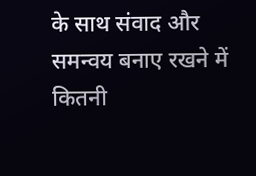के साथ संवाद और समन्वय बनाए रखने में कितनी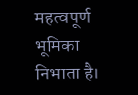महत्वपूर्ण भूमिका निभाता है।